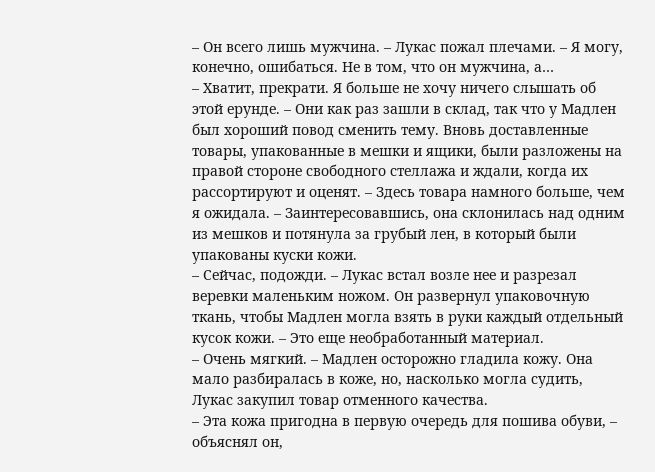– Он всего лишь мужчина. – Лукас пожал плечами. – Я могу, конечно, ошибаться. Не в том, что он мужчина, а…
– Хватит, прекрати. Я больше не хочу ничего слышать об этой ерунде. – Они как раз зашли в склад, так что у Мадлен был хороший повод сменить тему. Вновь доставленные товары, упакованные в мешки и ящики, были разложены на правой стороне свободного стеллажа и ждали, когда их рассортируют и оценят. – Здесь товара намного больше, чем я ожидала. – Заинтересовавшись, она склонилась над одним из мешков и потянула за грубый лен, в который были упакованы куски кожи.
– Сейчас, подожди. – Лукас встал возле нее и разрезал веревки маленьким ножом. Он развернул упаковочную ткань, чтобы Мадлен могла взять в руки каждый отдельный кусок кожи. – Это еще необработанный материал.
– Очень мягкий. – Мадлен осторожно гладила кожу. Она мало разбиралась в коже, но, насколько могла судить, Лукас закупил товар отменного качества.
– Эта кожа пригодна в первую очередь для пошива обуви, – объяснял он,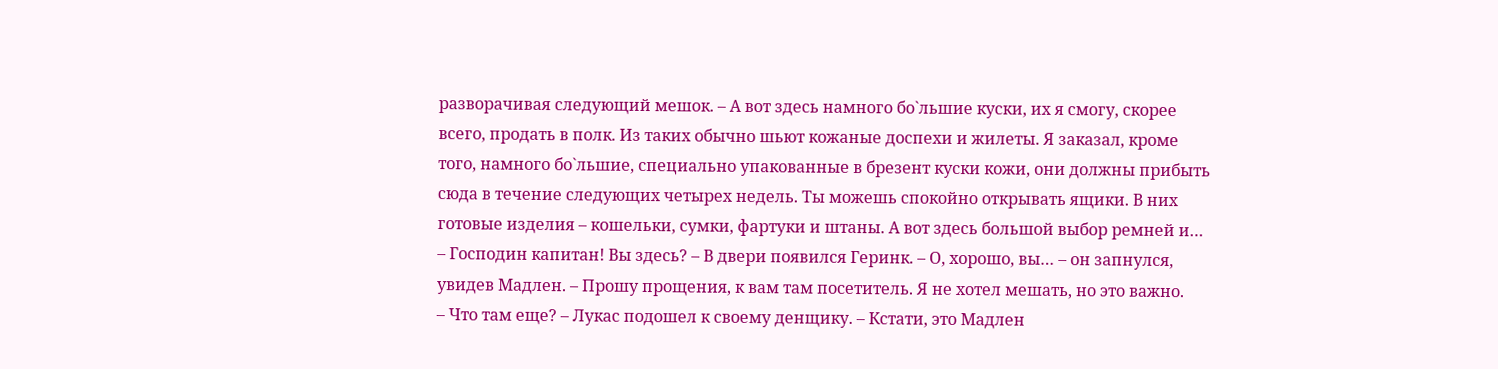разворачивая следующий мешок. – А вот здесь намного бо`льшие куски, их я смогу, скорее всего, продать в полк. Из таких обычно шьют кожаные доспехи и жилеты. Я заказал, кроме того, намного бо`льшие, специально упакованные в брезент куски кожи, они должны прибыть сюда в течение следующих четырех недель. Ты можешь спокойно открывать ящики. В них готовые изделия – кошельки, сумки, фартуки и штаны. А вот здесь большой выбор ремней и…
– Господин капитан! Вы здесь? – В двери появился Геринк. – О, хорошо, вы… – он запнулся, увидев Мадлен. – Прошу прощения, к вам там посетитель. Я не хотел мешать, но это важно.
– Что там еще? – Лукас подошел к своему денщику. – Кстати, это Мадлен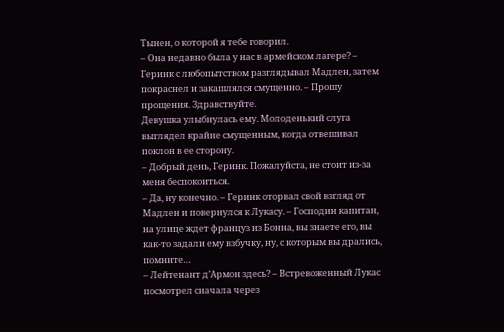Тынен, о которой я тебе говорил.
– Она недавно была у нас в армейском лагере? – Геринк с любопытством разглядывал Мадлен, затем покраснел и закашлялся смущенно. – Прошу прощения. Здравствуйте.
Девушка улыбнулась ему. Молоденький слуга выглядел крайне смущенным, когда отвешивал поклон в ее сторону.
– Добрый день, Геринк. Пожалуйста, не стоит из-за меня беспокоиться.
– Да, ну конечно. – Геринк оторвал свой взгляд от Мадлен и повернулся к Лукасу. – Господин капитан, на улице ждет француз из Бонна, вы знаете его, вы как-то задали ему взбучку, ну, с которым вы дрались, помните…
– Лейтенант д’Армон здесь? – Встревоженный Лукас посмотрел сначала через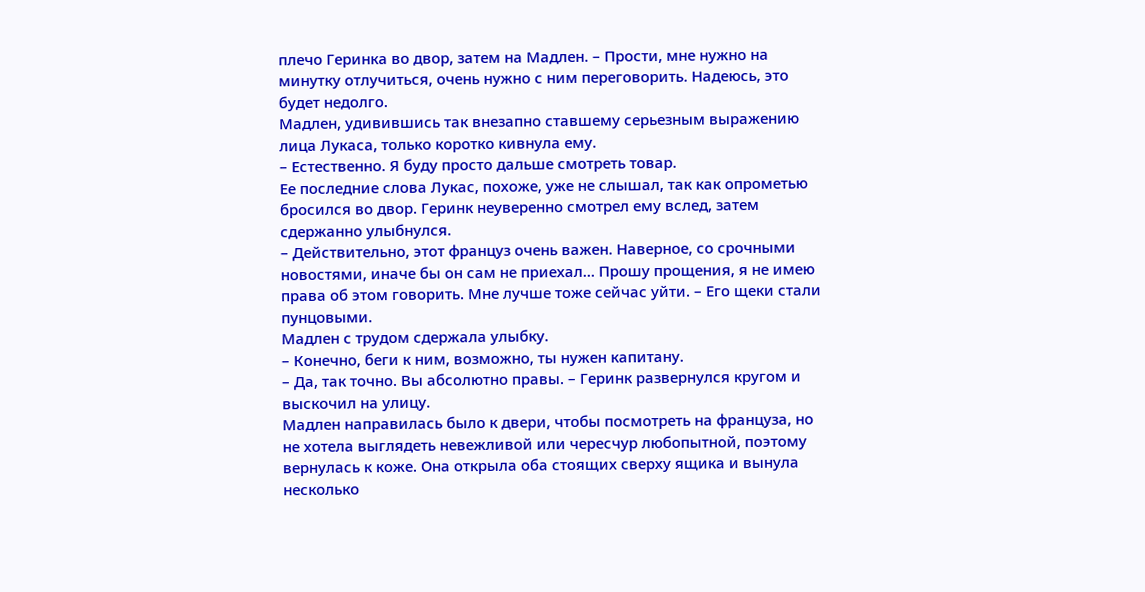плечо Геринка во двор, затем на Мадлен. – Прости, мне нужно на минутку отлучиться, очень нужно с ним переговорить. Надеюсь, это будет недолго.
Мадлен, удивившись так внезапно ставшему серьезным выражению лица Лукаса, только коротко кивнула ему.
– Естественно. Я буду просто дальше смотреть товар.
Ее последние слова Лукас, похоже, уже не слышал, так как опрометью бросился во двор. Геринк неуверенно смотрел ему вслед, затем сдержанно улыбнулся.
– Действительно, этот француз очень важен. Наверное, со срочными новостями, иначе бы он сам не приехал… Прошу прощения, я не имею права об этом говорить. Мне лучше тоже сейчас уйти. – Его щеки стали пунцовыми.
Мадлен с трудом сдержала улыбку.
– Конечно, беги к ним, возможно, ты нужен капитану.
– Да, так точно. Вы абсолютно правы. – Геринк развернулся кругом и выскочил на улицу.
Мадлен направилась было к двери, чтобы посмотреть на француза, но не хотела выглядеть невежливой или чересчур любопытной, поэтому вернулась к коже. Она открыла оба стоящих сверху ящика и вынула несколько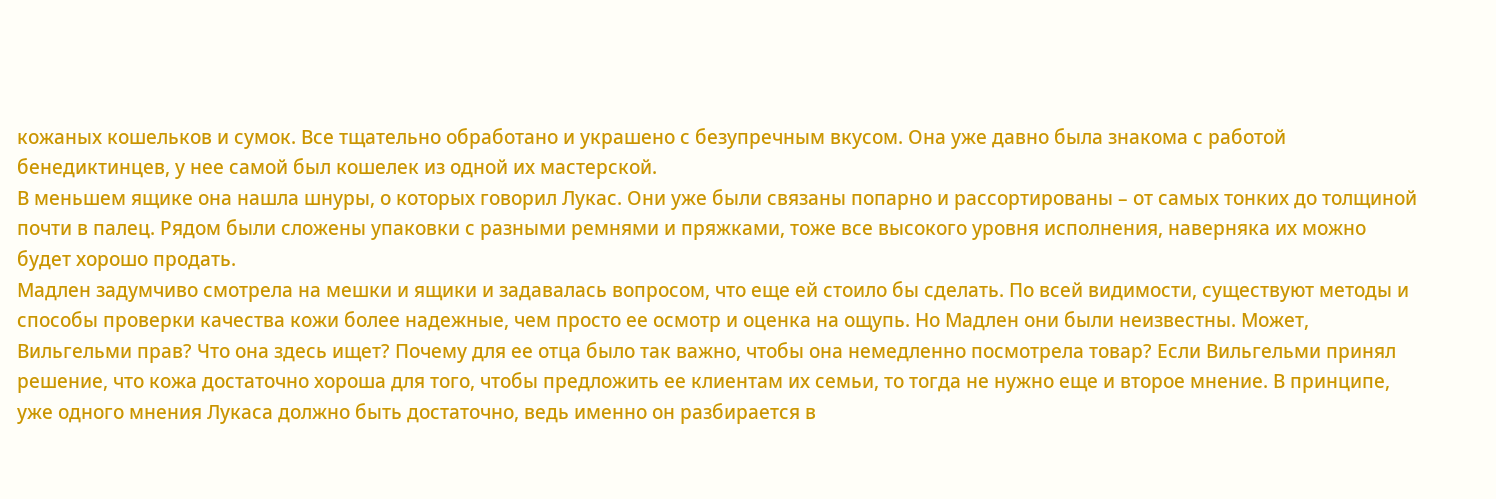кожаных кошельков и сумок. Все тщательно обработано и украшено с безупречным вкусом. Она уже давно была знакома с работой бенедиктинцев, у нее самой был кошелек из одной их мастерской.
В меньшем ящике она нашла шнуры, о которых говорил Лукас. Они уже были связаны попарно и рассортированы – от самых тонких до толщиной почти в палец. Рядом были сложены упаковки с разными ремнями и пряжками, тоже все высокого уровня исполнения, наверняка их можно будет хорошо продать.
Мадлен задумчиво смотрела на мешки и ящики и задавалась вопросом, что еще ей стоило бы сделать. По всей видимости, существуют методы и способы проверки качества кожи более надежные, чем просто ее осмотр и оценка на ощупь. Но Мадлен они были неизвестны. Может, Вильгельми прав? Что она здесь ищет? Почему для ее отца было так важно, чтобы она немедленно посмотрела товар? Если Вильгельми принял решение, что кожа достаточно хороша для того, чтобы предложить ее клиентам их семьи, то тогда не нужно еще и второе мнение. В принципе, уже одного мнения Лукаса должно быть достаточно, ведь именно он разбирается в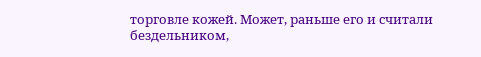торговле кожей. Может, раньше его и считали бездельником,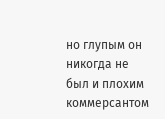но глупым он никогда не был и плохим коммерсантом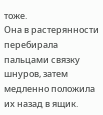тоже.
Она в растерянности перебирала пальцами связку шнуров, затем медленно положила их назад в ящик.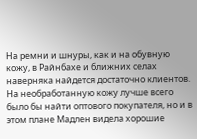На ремни и шнуры, как и на обувную кожу, в Райнбахе и ближних селах наверняка найдется достаточно клиентов. На необработанную кожу лучше всего было бы найти оптового покупателя, но и в этом плане Мадлен видела хорошие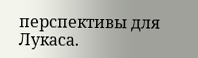перспективы для Лукаса.